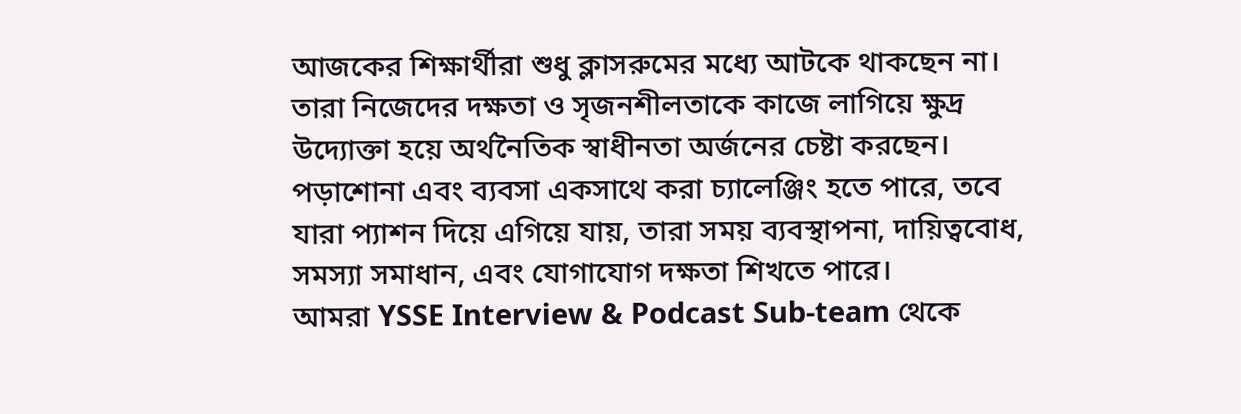আজকের শিক্ষার্থীরা শুধু ক্লাসরুমের মধ্যে আটকে থাকছেন না। তারা নিজেদের দক্ষতা ও সৃজনশীলতাকে কাজে লাগিয়ে ক্ষুদ্র উদ্যোক্তা হয়ে অর্থনৈতিক স্বাধীনতা অর্জনের চেষ্টা করছেন। পড়াশোনা এবং ব্যবসা একসাথে করা চ্যালেঞ্জিং হতে পারে, তবে যারা প্যাশন দিয়ে এগিয়ে যায়, তারা সময় ব্যবস্থাপনা, দায়িত্ববোধ, সমস্যা সমাধান, এবং যোগাযোগ দক্ষতা শিখতে পারে।
আমরা YSSE Interview & Podcast Sub-team থেকে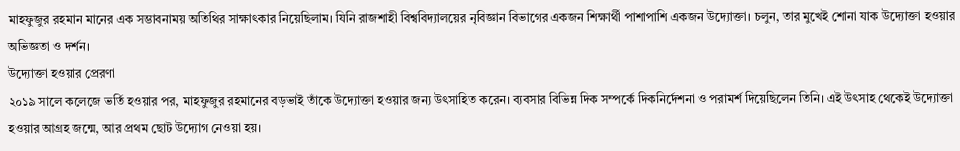মাহফুজুর রহমান মানের এক সম্ভাবনাময় অতিথির সাক্ষাৎকার নিয়েছিলাম। যিনি রাজশাহী বিশ্ববিদ্যালয়ের নৃবিজ্ঞান বিভাগের একজন শিক্ষার্থী পাশাপাশি একজন উদ্যোক্তা। চলুন, তার মুখেই শোনা যাক উদ্যোক্তা হওয়ার অভিজ্ঞতা ও দর্শন।
উদ্যোক্তা হওয়ার প্রেরণা
২০১৯ সালে কলেজে ভর্তি হওয়ার পর, মাহফুজুর রহমানের বড়ভাই তাঁকে উদ্যোক্তা হওয়ার জন্য উৎসাহিত করেন। ব্যবসার বিভিন্ন দিক সম্পর্কে দিকনির্দেশনা ও পরামর্শ দিয়েছিলেন তিনি। এই উৎসাহ থেকেই উদ্যোক্তা হওয়ার আগ্রহ জন্মে, আর প্রথম ছোট উদ্যোগ নেওয়া হয়।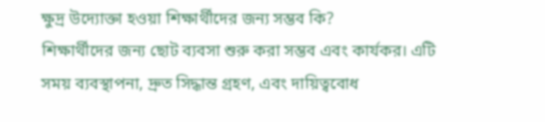ক্ষুদ্র উদ্যোক্তা হওয়া শিক্ষার্থীদের জন্য সম্ভব কি?
শিক্ষার্থীদের জন্য ছোট ব্যবসা শুরু করা সম্ভব এবং কার্যকর। এটি সময় ব্যবস্থাপনা, দ্রুত সিদ্ধান্ত গ্রহণ, এবং দায়িত্ববোধ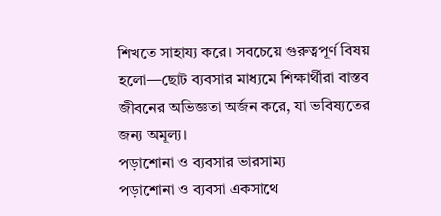শিখতে সাহায্য করে। সবচেয়ে গুরুত্বপূর্ণ বিষয় হলো—ছোট ব্যবসার মাধ্যমে শিক্ষার্থীরা বাস্তব জীবনের অভিজ্ঞতা অর্জন করে, যা ভবিষ্যতের জন্য অমূল্য।
পড়াশোনা ও ব্যবসার ভারসাম্য
পড়াশোনা ও ব্যবসা একসাথে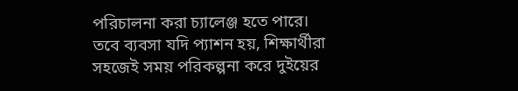পরিচালনা করা চ্যালেঞ্জ হতে পারে। তবে ব্যবসা যদি প্যাশন হয়, শিক্ষার্থীরা সহজেই সময় পরিকল্পনা করে দুইয়ের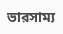ভারসাম্য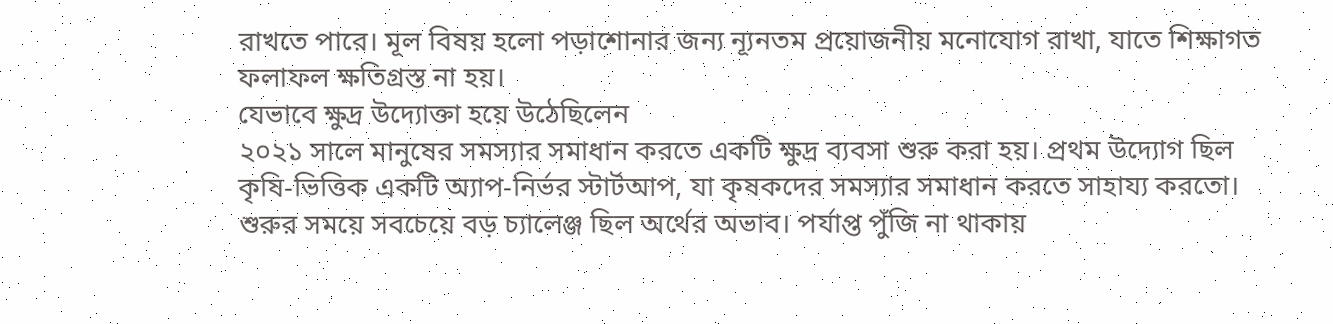রাখতে পারে। মূল বিষয় হলো পড়াশোনার জন্য ন্যূনতম প্রয়োজনীয় মনোযোগ রাখা, যাতে শিক্ষাগত ফলাফল ক্ষতিগ্রস্ত না হয়।
যেভাবে ক্ষুদ্র উদ্যোক্তা হয়ে উঠেছিলেন
২০২১ সালে মানুষের সমস্যার সমাধান করতে একটি ক্ষুদ্র ব্যবসা শুরু করা হয়। প্রথম উদ্যোগ ছিল কৃষি-ভিত্তিক একটি অ্যাপ-নির্ভর স্টার্টআপ, যা কৃষকদের সমস্যার সমাধান করতে সাহায্য করতো।
শুরুর সময়ে সবচেয়ে বড় চ্যালেঞ্জ ছিল অর্থের অভাব। পর্যাপ্ত পুঁজি না থাকায়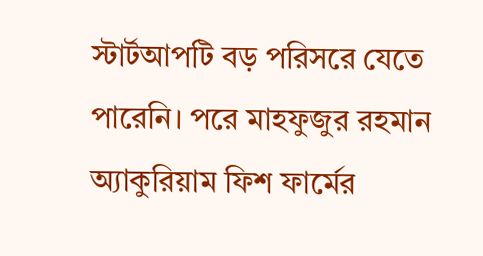স্টার্টআপটি বড় পরিসরে যেতে পারেনি। পরে মাহফুজুর রহমান অ্যাকুরিয়াম ফিশ ফার্মের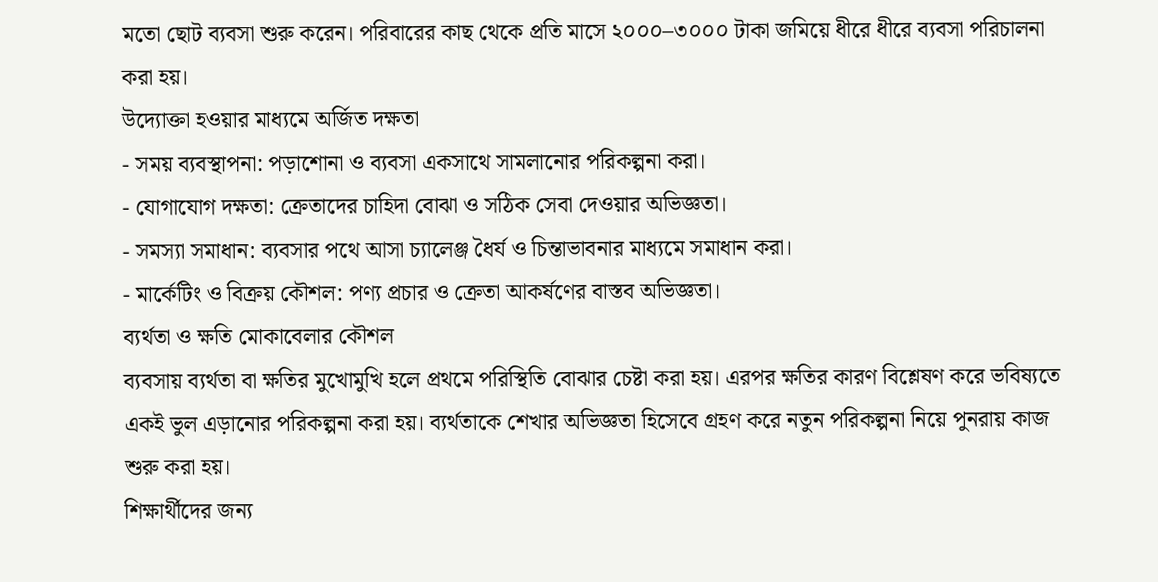মতো ছোট ব্যবসা শুরু করেন। পরিবারের কাছ থেকে প্রতি মাসে ২০০০–৩০০০ টাকা জমিয়ে ধীরে ধীরে ব্যবসা পরিচালনা করা হয়।
উদ্যোক্তা হওয়ার মাধ্যমে অর্জিত দক্ষতা
- সময় ব্যবস্থাপনা: পড়াশোনা ও ব্যবসা একসাথে সামলানোর পরিকল্পনা করা।
- যোগাযোগ দক্ষতা: ক্রেতাদের চাহিদা বোঝা ও সঠিক সেবা দেওয়ার অভিজ্ঞতা।
- সমস্যা সমাধান: ব্যবসার পথে আসা চ্যালেঞ্জ ধৈর্য ও চিন্তাভাবনার মাধ্যমে সমাধান করা।
- মার্কেটিং ও বিক্রয় কৌশল: পণ্য প্রচার ও ক্রেতা আকর্ষণের বাস্তব অভিজ্ঞতা।
ব্যর্থতা ও ক্ষতি মোকাবেলার কৌশল
ব্যবসায় ব্যর্থতা বা ক্ষতির মুখোমুখি হলে প্রথমে পরিস্থিতি বোঝার চেষ্টা করা হয়। এরপর ক্ষতির কারণ বিশ্লেষণ করে ভবিষ্যতে একই ভুল এড়ানোর পরিকল্পনা করা হয়। ব্যর্থতাকে শেখার অভিজ্ঞতা হিসেবে গ্রহণ করে নতুন পরিকল্পনা নিয়ে পুনরায় কাজ শুরু করা হয়।
শিক্ষার্থীদের জন্য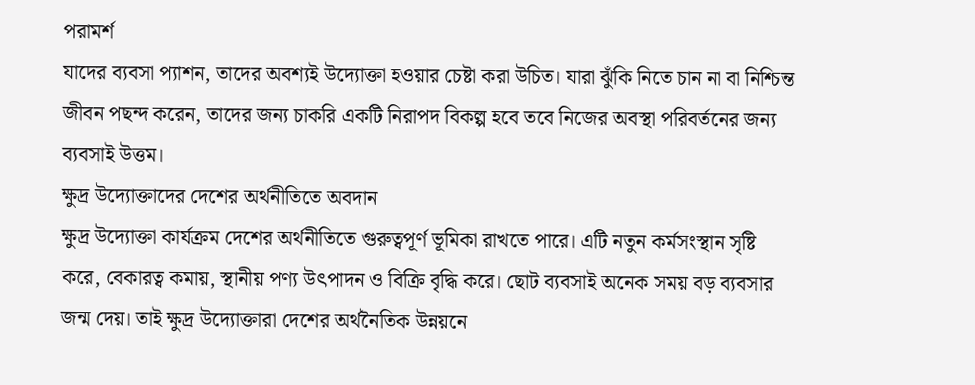পরামর্শ
যাদের ব্যবসা প্যাশন, তাদের অবশ্যই উদ্যোক্তা হওয়ার চেষ্টা করা উচিত। যারা ঝুঁকি নিতে চান না বা নিশ্চিন্ত জীবন পছন্দ করেন, তাদের জন্য চাকরি একটি নিরাপদ বিকল্প হবে তবে নিজের অবস্থা পরিবর্তনের জন্য ব্যবসাই উত্তম।
ক্ষুদ্র উদ্যোক্তাদের দেশের অর্থনীতিতে অবদান
ক্ষুদ্র উদ্যোক্তা কার্যক্রম দেশের অর্থনীতিতে গুরুত্বপূর্ণ ভূমিকা রাখতে পারে। এটি নতুন কর্মসংস্থান সৃষ্টি করে, বেকারত্ব কমায়, স্থানীয় পণ্য উৎপাদন ও বিক্রি বৃদ্ধি করে। ছোট ব্যবসাই অনেক সময় বড় ব্যবসার জন্ম দেয়। তাই ক্ষুদ্র উদ্যোক্তারা দেশের অর্থনৈতিক উন্নয়নে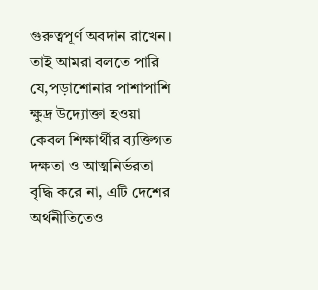গুরুত্বপূর্ণ অবদান রাখেন।
তাই আমরা বলতে পারি যে,পড়াশোনার পাশাপাশি ক্ষুদ্র উদ্যোক্তা হওয়া কেবল শিক্ষার্থীর ব্যক্তিগত দক্ষতা ও আত্মনির্ভরতা বৃদ্ধি করে না, এটি দেশের অর্থনীতিতেও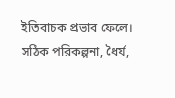ইতিবাচক প্রভাব ফেলে। সঠিক পরিকল্পনা, ধৈর্য,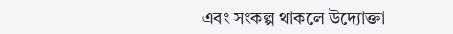এবং সংকল্প থাকলে উদ্যোক্তা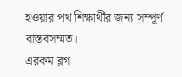হওয়ার পথ শিক্ষার্থীর জন্য সম্পূর্ণ বাস্তবসম্মত।
এরকম ব্লগ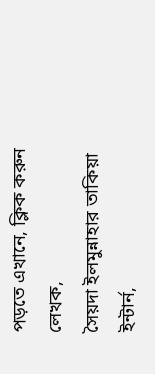পড়তে এখানে, ক্লিক করুন
লেখক,
সৈয়দা ইলমুন্নাহার তাকিয়া
ইন্টার্ন,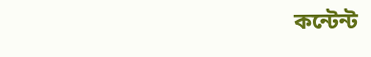কন্টেন্ট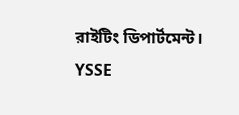রাইটিং ডিপার্টমেন্ট।
YSSE